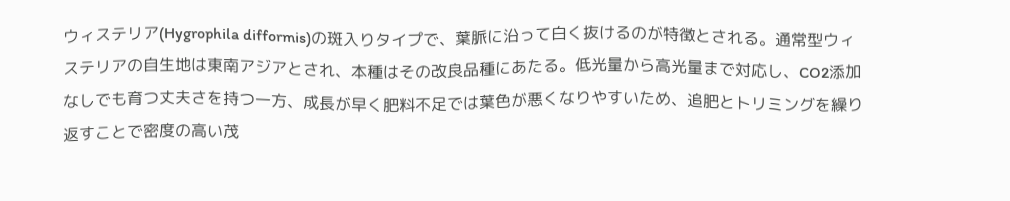ウィステリア(Hygrophila difformis)の斑入りタイプで、葉脈に沿って白く抜けるのが特徴とされる。通常型ウィステリアの自生地は東南アジアとされ、本種はその改良品種にあたる。低光量から高光量まで対応し、CO2添加なしでも育つ丈夫さを持つ一方、成長が早く肥料不足では葉色が悪くなりやすいため、追肥とトリミングを繰り返すことで密度の高い茂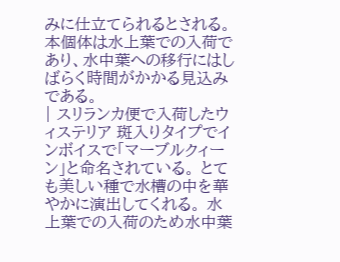みに仕立てられるとされる。本個体は水上葉での入荷であり、水中葉への移行にはしばらく時間がかかる見込みである。
| スリランカ便で入荷したウィステリア 斑入りタイプでインボイスで「マーブルクィーン」と命名されている。 とても美しい種で水槽の中を華やかに演出してくれる。 水上葉での入荷のため水中葉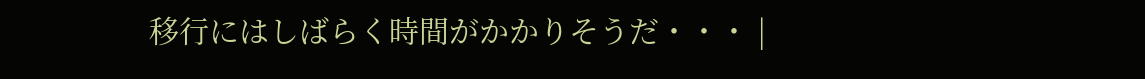移行にはしばらく時間がかかりそうだ・・・ |